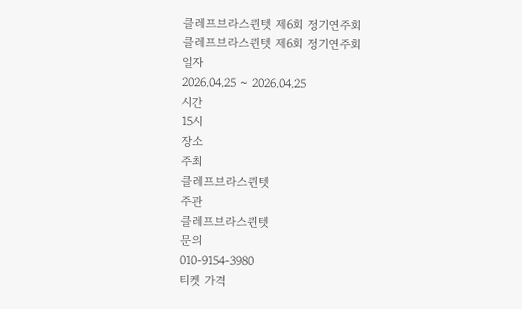클레프브라스퀸텟 제6회 정기연주회
클레프브라스퀸텟 제6회 정기연주회
일자
2026.04.25 ~ 2026.04.25
시간
15시
장소
주최
클레프브라스퀸텟
주관
클레프브라스퀸텟
문의
010-9154-3980
티켓 가격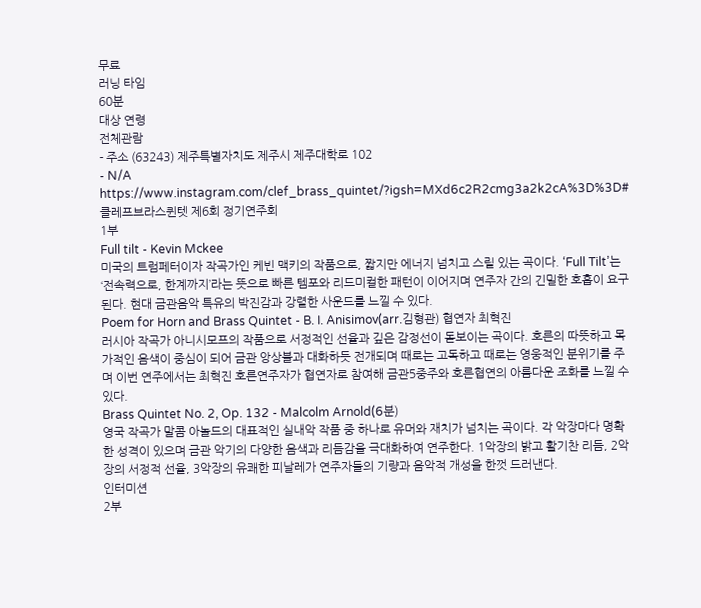무료
러닝 타임
60분
대상 연령
전체관람
- 주소 (63243) 제주특별자치도 제주시 제주대학로 102
- N/A https://www.instagram.com/clef_brass_quintet/?igsh=MXd6c2R2cmg3a2k2cA%3D%3D#
클레프브라스퀸텟 제6회 정기연주회
1부
Full tilt - Kevin Mckee
미국의 트럼페터이자 작곡가인 케빈 맥키의 작품으로, 짧지만 에너지 넘치고 스릴 있는 곡이다. ‘Full Tilt’는 ‘전속력으로, 한계까지’라는 뜻으로 빠른 템포와 리드미컬한 패턴이 이어지며 연주자 간의 긴밀한 호흡이 요구된다. 현대 금관음악 특유의 박진감과 강렬한 사운드를 느낄 수 있다.
Poem for Horn and Brass Quintet - B. I. Anisimov(arr.김형관) 협연자 최혁진
러시아 작곡가 아니시모프의 작품으로 서정적인 선율과 깊은 감정선이 돋보이는 곡이다. 호른의 따뜻하고 목가적인 음색이 중심이 되어 금관 앙상블과 대화하듯 전개되며 때로는 고독하고 때로는 영웅적인 분위기를 주며 이번 연주에서는 최혁진 호른연주자가 협연자로 참여해 금관5중주와 호른협연의 아름다운 조화를 느낄 수 있다.
Brass Quintet No. 2, Op. 132 - Malcolm Arnold(6분)
영국 작곡가 말콤 아놀드의 대표적인 실내악 작품 중 하나로 유머와 재치가 넘치는 곡이다. 각 악장마다 명확한 성격이 있으며 금관 악기의 다양한 음색과 리듬감을 극대화하여 연주한다. 1악장의 밝고 활기찬 리듬, 2악장의 서정적 선율, 3악장의 유쾌한 피날레가 연주자들의 기량과 음악적 개성을 한껏 드러낸다.
인터미션
2부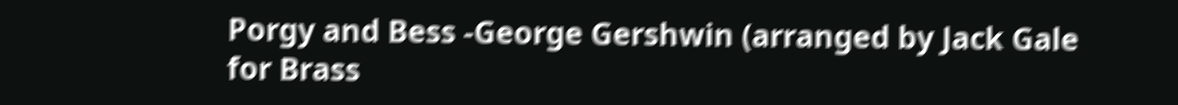Porgy and Bess -George Gershwin (arranged by Jack Gale for Brass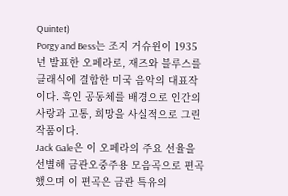Quintet)
Porgy and Bess는 조지 거슈윈이 1935년 발표한 오페라로, 재즈와 블루스를 클래식에 결합한 미국 음악의 대표작이다. 흑인 공동체를 배경으로 인간의 사랑과 고통, 희망을 사실적으로 그린 작품이다.
Jack Gale은 이 오페라의 주요 선율을 선별해 금관오중주용 모음곡으로 편곡했으며 이 편곡은 금관 특유의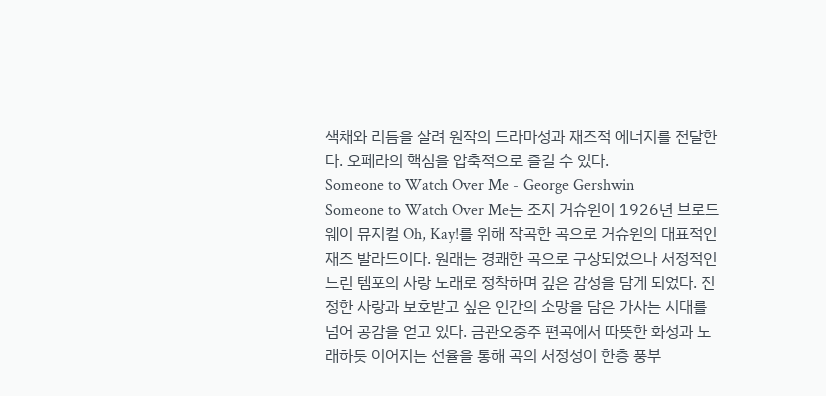색채와 리듬을 살려 원작의 드라마성과 재즈적 에너지를 전달한다. 오페라의 핵심을 압축적으로 즐길 수 있다.
Someone to Watch Over Me - George Gershwin
Someone to Watch Over Me는 조지 거슈윈이 1926년 브로드웨이 뮤지컬 Oh, Kay!를 위해 작곡한 곡으로 거슈윈의 대표적인 재즈 발라드이다. 원래는 경쾌한 곡으로 구상되었으나 서정적인 느린 템포의 사랑 노래로 정착하며 깊은 감성을 담게 되었다. 진정한 사랑과 보호받고 싶은 인간의 소망을 담은 가사는 시대를 넘어 공감을 얻고 있다. 금관오중주 편곡에서 따뜻한 화성과 노래하듯 이어지는 선율을 통해 곡의 서정성이 한층 풍부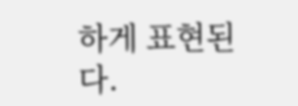하게 표현된다.